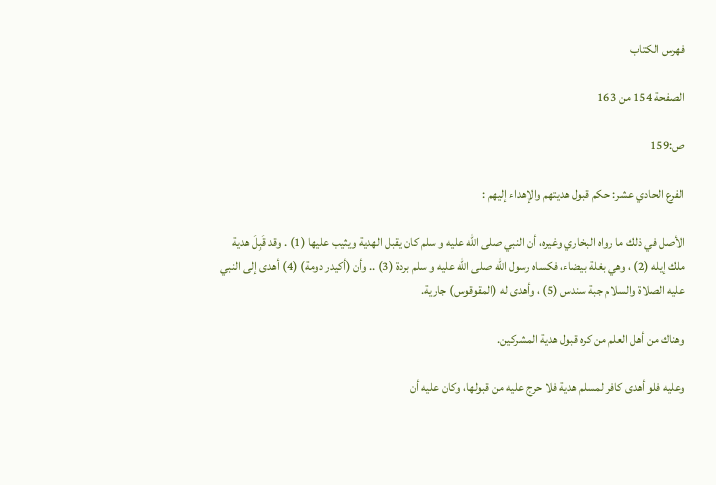فهرس الكتاب

الصفحة 154 من 163

ص:159

الفرع الحادي عشر: حكم قبول هديتهم والإهداء إليهم :

الأصل في ذلك ما رواه البخاري وغيره، أن النبي صلى الله عليه و سلم كان يقبل الهدية ويثيب عليها (1) . وقد قَبِلَ هدية ملك إيله (2) ، وهي بغلة بيضاء، فكساه رسول الله صلى الله عليه و سلم بردة (3) .. وأن (أكيدر دومة) (4) أهدى إلى النبي عليه الصلاة والسلام جبة سندس (5) ، وأهدى له (المقوقوس) جارية.

وهناك من أهل العلم من كره قبول هدية المشركين.

وعليه فلو أهدى كافر لمسلم هدية فلا حرج عليه من قبولها، وكان عليه أن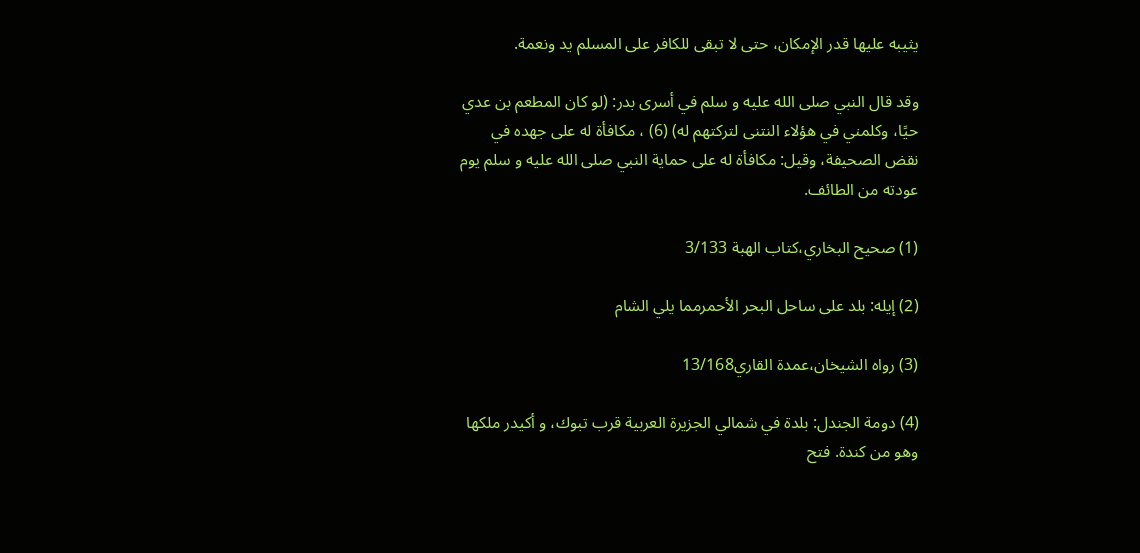يثيبه عليها قدر الإمكان، حتى لا تبقى للكافر على المسلم يد ونعمة.

وقد قال النبي صلى الله عليه و سلم في أسرى بدر: (لو كان المطعم بن عدي حيًا، وكلمني في هؤلاء النتنى لتركتهم له) (6) ، مكافأة له على جهده في نقض الصحيفة، وقيل: مكافأة له على حماية النبي صلى الله عليه و سلم يوم عودته من الطائف.

(1) صحيح البخاري،كتاب الهبة 3/133

(2) إيله: بلد على ساحل البحر الأحمرمما يلي الشام

(3) رواه الشيخان،عمدة القاري13/168

(4) دومة الجندل: بلدة في شمالي الجزيرة العربية قرب تبوك، و أكيدر ملكها وهو من كندة. فتح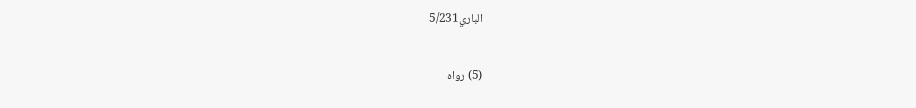الباري5/231

(5) رواه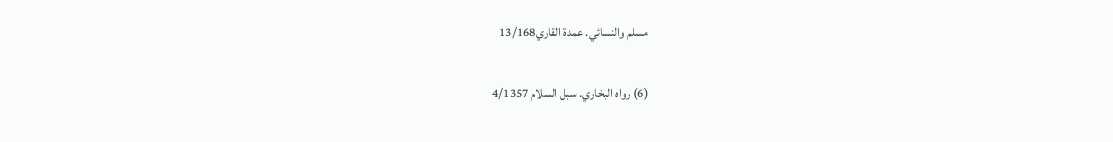مسلم والنسائي. عمدة القاري13/168

(6) رواه البخاري. سبل السلام 4/1357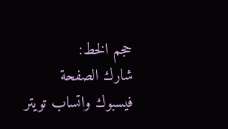حجم الخط:
شارك الصفحة
فيسبوك واتساب تويتر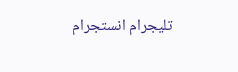تليجرام انستجرام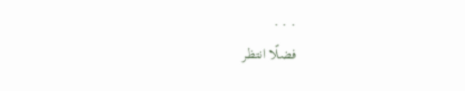. . .
فضلًا انتظر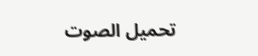تحميل الصوت